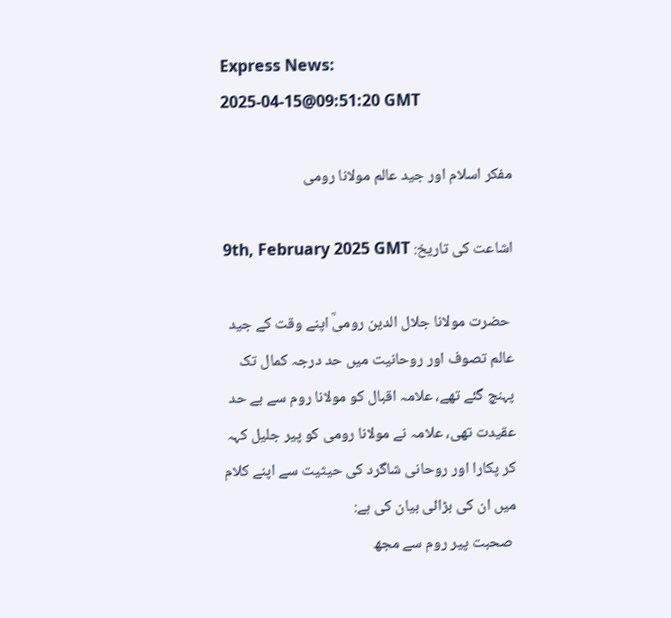Express News:
2025-04-15@09:51:20 GMT

مفکر اسلام اور جید عالم مولانا رومی

اشاعت کی تاریخ: 9th, February 2025 GMT

 حضرت مولانا جلال الدین رومیؒ اپنے وقت کے جید عالم تصوف اور روحانیت میں حد درجہ کمال تک پہنچ گئے تھے، علامہ اقبال کو مولانا روم سے بے حد عقیدت تھی، علامہ نے مولانا رومی کو پیر جلیل کہہ کر پکارا اور روحانی شاگرد کی حیثیت سے اپنے کلام میں ان کی بڑائی بیان کی ہے:
 صحبت پیر روم سے مجھ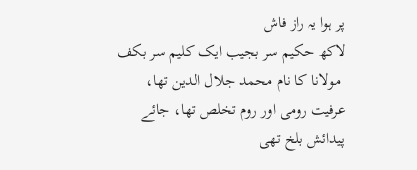پر ہوا یہ راز فاش
لاکھ حکیم سر بجیب ایک کلیم سر بکف
 مولانا کا نام محمد جلال الدین تھا، عرفیت رومی اور روم تخلص تھا، جائے پیدائش بلخ تھی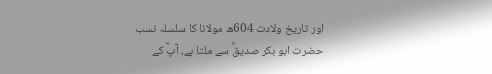اور تاریخ ولادت 604ھ مولانا کا سلسلہ نسب حضرت ابو بکر صدیقؓ سے ملتا ہے، آپؒ کے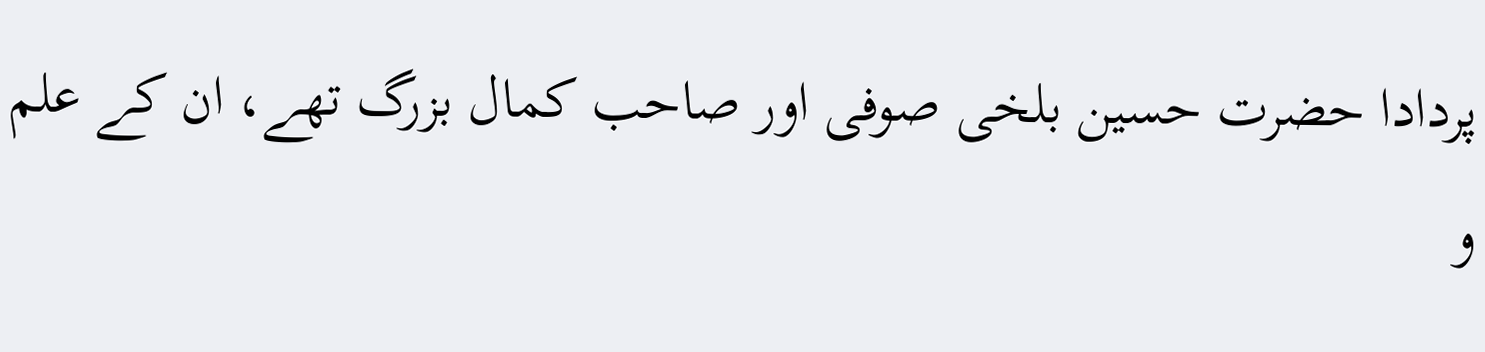پردادا حضرت حسین بلخی صوفی اور صاحب کمال بزرگ تھے، ان کے علم و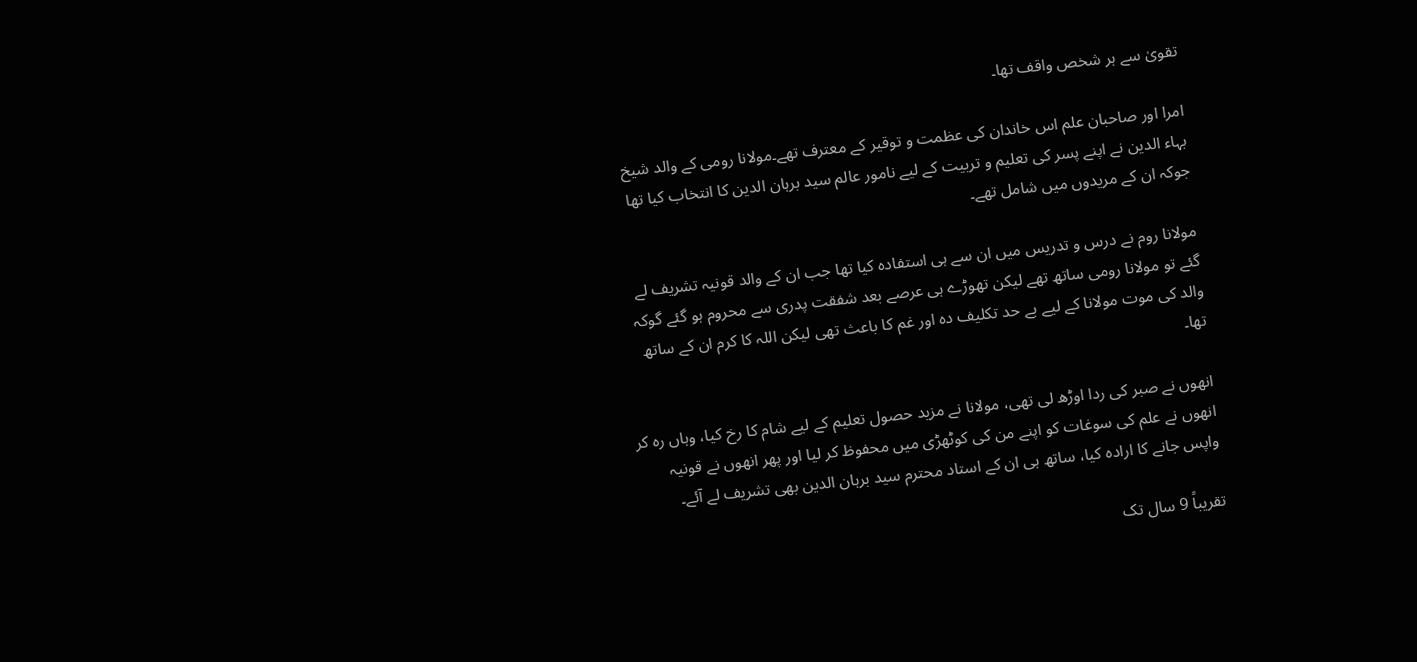تقویٰ سے ہر شخص واقف تھا۔

امرا اور صاحبان علم اس خاندان کی عظمت و توقیر کے معترف تھے۔مولانا رومی کے والد شیخ بہاء الدین نے اپنے پسر کی تعلیم و تربیت کے لیے نامور عالم سید برہان الدین کا انتخاب کیا تھا جوکہ ان کے مریدوں میں شامل تھے۔

مولانا روم نے درس و تدریس میں ان سے ہی استفادہ کیا تھا جب ان کے والد قونیہ تشریف لے گئے تو مولانا رومی ساتھ تھے لیکن تھوڑے ہی عرصے بعد شفقت پدری سے محروم ہو گئے گوکہ والد کی موت مولانا کے لیے بے حد تکلیف دہ اور غم کا باعث تھی لیکن اللہ کا کرم ان کے ساتھ تھا۔

انھوں نے صبر کی ردا اوڑھ لی تھی، مولانا نے مزید حصول تعلیم کے لیے شام کا رخ کیا، وہاں رہ کر انھوں نے علم کی سوغات کو اپنے من کی کوٹھڑی میں محفوظ کر لیا اور پھر انھوں نے قونیہ واپس جانے کا ارادہ کیا، ساتھ ہی ان کے استاد محترم سید برہان الدین بھی تشریف لے آئے۔

تقریباً 9 سال تک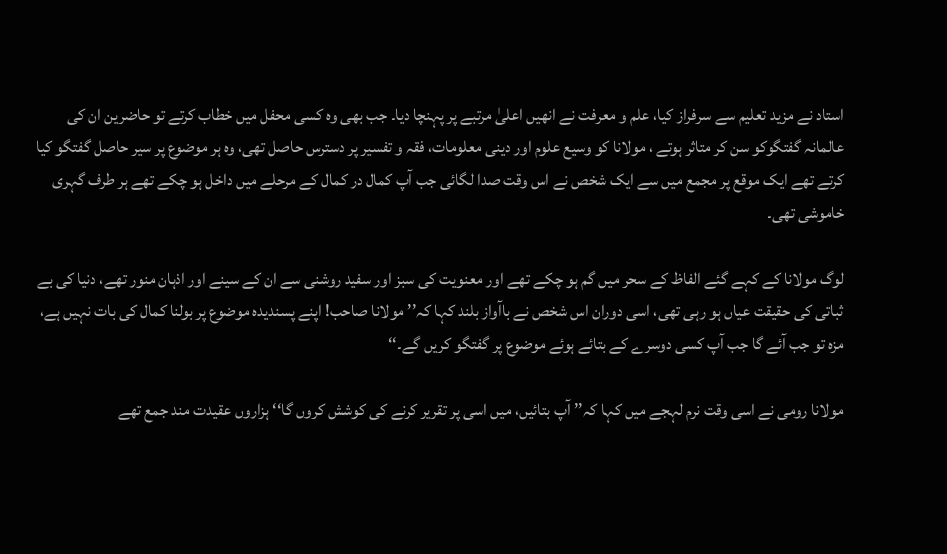استاد نے مزید تعلیم سے سرفراز کیا، علم و معرفت نے انھیں اعلیٰ مرتبے پر پہنچا دیا۔ جب بھی وہ کسی محفل میں خطاب کرتے تو حاضرین ان کی عالمانہ گفتگوکو سن کر متاثر ہوتے ، مولانا کو وسیع علوم اور دینی معلومات، فقہ و تفسیر پر دسترس حاصل تھی، وہ ہر موضوع پر سیر حاصل گفتگو کیا کرتے تھے ایک موقع پر مجمع میں سے ایک شخص نے اس وقت صدا لگائی جب آپ کمال در کمال کے مرحلے میں داخل ہو چکے تھے ہر طرف گہری خاموشی تھی۔

لوگ مولانا کے کہے گئے الفاظ کے سحر میں گم ہو چکے تھے اور معنویت کی سبز اور سفید روشنی سے ان کے سینے اور اذہان منور تھے، دنیا کی بے ثباتی کی حقیقت عیاں ہو رہی تھی، اسی دوران اس شخص نے باآواز بلند کہا کہ’’ مولانا صاحب! اپنے پسندیدہ موضوع پر بولنا کمال کی بات نہیں ہے، مزہ تو جب آئے گا جب آپ کسی دوسرے کے بتائے ہوئے موضوع پر گفتگو کریں گے۔‘‘

مولانا رومی نے اسی وقت نرم لہجے میں کہا کہ’’ آپ بتائیں، میں اسی پر تقریر کرنے کی کوشش کروں گا‘‘ ہزاروں عقیدت مند جمع تھے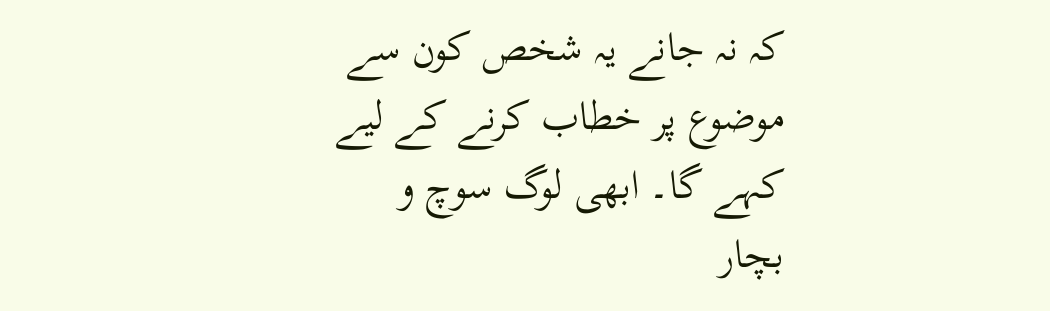کہ نہ جانے یہ شخص کون سے موضوع پر خطاب کرنے کے لیے کہے گا۔ ابھی لوگ سوچ و بچار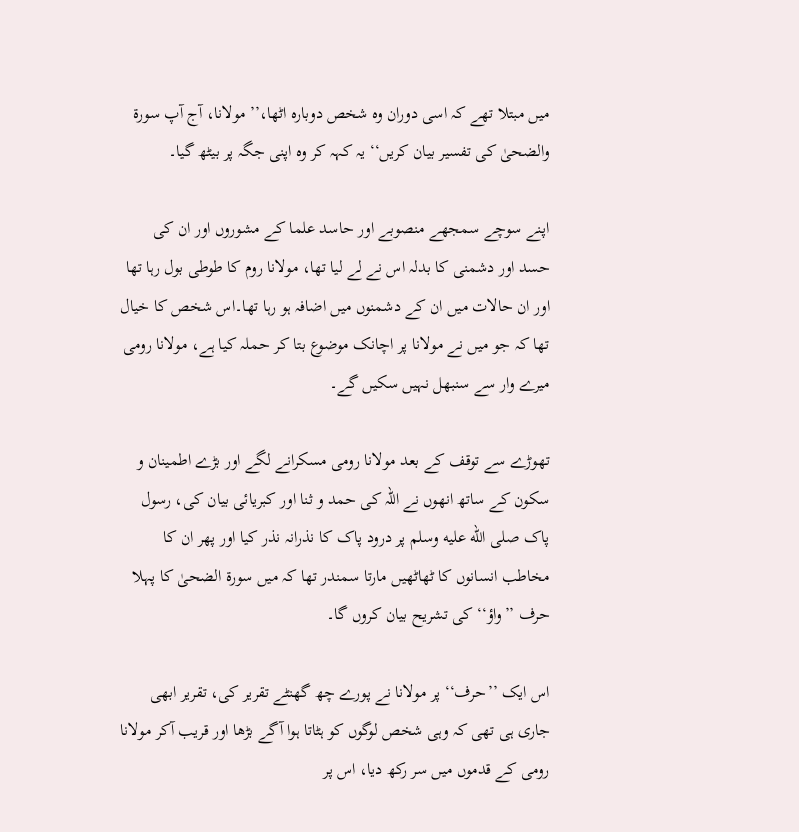میں مبتلا تھے کہ اسی دوران وہ شخص دوبارہ اٹھا،’’ مولانا، آج آپ سورۃ والضحیٰ کی تفسیر بیان کریں‘‘ یہ کہہ کر وہ اپنی جگہ پر بیٹھ گیا۔

اپنے سوچے سمجھے منصوبے اور حاسد علما کے مشوروں اور ان کی حسد اور دشمنی کا بدلہ اس نے لے لیا تھا، مولانا روم کا طوطی بول رہا تھا اور ان حالات میں ان کے دشمنوں میں اضافہ ہو رہا تھا۔اس شخص کا خیال تھا کہ جو میں نے مولانا پر اچانک موضوع بتا کر حملہ کیا ہے، مولانا رومی میرے وار سے سنبھل نہیں سکیں گے۔

تھوڑے سے توقف کے بعد مولانا رومی مسکرانے لگے اور بڑے اطمینان و سکون کے ساتھ انھوں نے اللہ کی حمد و ثنا اور کبریائی بیان کی، رسول پاک صلى الله عليه وسلم پر درود پاک کا نذرانہ نذر کیا اور پھر ان کا مخاطب انسانوں کا ٹھاٹھیں مارتا سمندر تھا کہ میں سورۃ الضحیٰ کا پہلا حرف ’’واؤ‘‘ کی تشریح بیان کروں گا۔

اس ایک ’’حرف‘‘ پر مولانا نے پورے چھ گھنٹے تقریر کی، تقریر ابھی جاری ہی تھی کہ وہی شخص لوگوں کو ہٹاتا ہوا آگے بڑھا اور قریب آکر مولانا رومی کے قدموں میں سر رکھ دیا، اس پر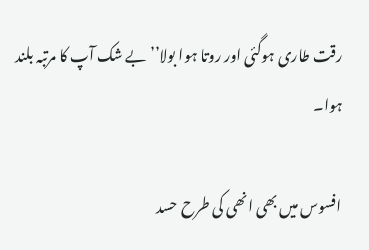رقت طاری ہوگئی اور روتا ہوا بولا’’ بے شک آپ کا مرتبہ بلند ہوا۔

افسوس میں بھی انھی کی طرح حسد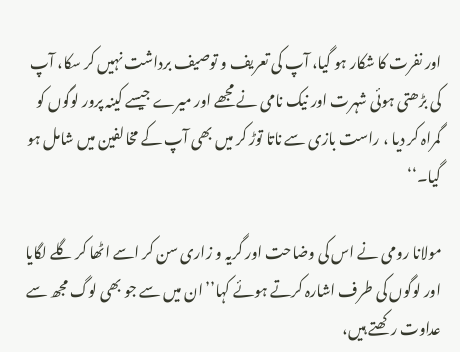اور نفرت کا شکار ہو گیا، آپ کی تعریف و توصیف برداشت نہیں کر سکا، آپ کی بڑھتی ہوئی شہرت اور نیک نامی نے مجھے اور میرے جیسے کینہ پرور لوگوں کو گمراہ کر دیا ، راست بازی سے ناتا توڑ کر میں بھی آپ کے مخالفین میں شامل ہو گیا۔‘‘

مولانا رومی نے اس کی وضاحت اور گریہ و زاری سن کر اسے اٹھا کر گلے لگایا اور لوگوں کی طرف اشارہ کرتے ہوئے کہا’’ان میں سے جو بھی لوگ مجھ سے عداوت رکھتے ہیں،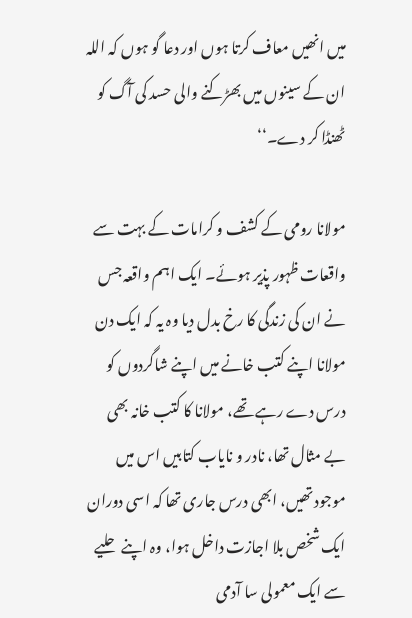میں انھیں معاف کرتا ہوں اور دعا گو ہوں کہ اللہ ان کے سینوں میں بھڑکنے والی حسد کی آگ کو ٹھنڈا کر دے۔‘‘

مولانا رومی کے کشف و کرامات کے بہت سے واقعات ظہور پذیر ہوئے۔ ایک اہم واقعہ جس نے ان کی زندگی کا رخ بدل دیا وہ یہ کہ ایک دن مولانا اپنے کتب خانے میں اپنے شاگردوں کو درس دے رہے تھے، مولانا کا کتب خانہ بھی بے مثال تھا، نادر و نایاب کتابیں اس میں موجود تھیں، ابھی درس جاری تھا کہ اسی دوران ایک شخص بلا اجازت داخل ہوا، وہ اپنے حلیے سے ایک معمولی سا آدمی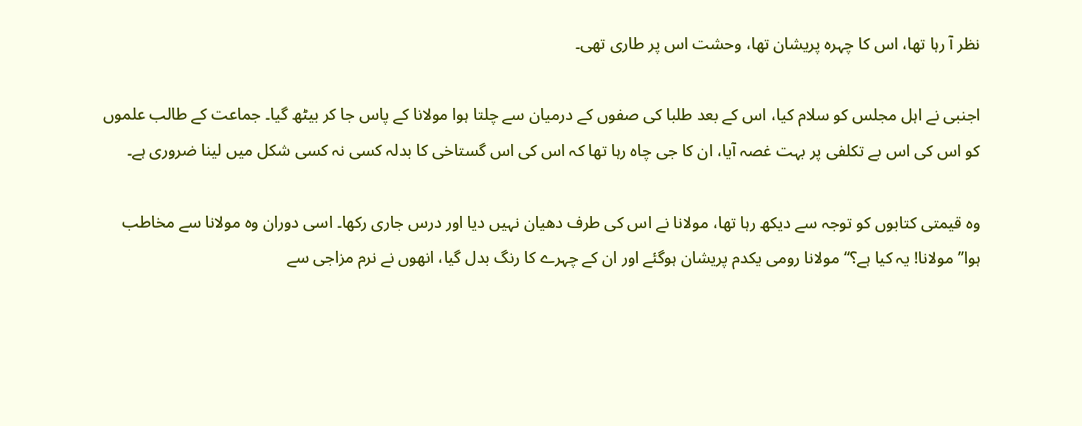نظر آ رہا تھا، اس کا چہرہ پریشان تھا، وحشت اس پر طاری تھی۔

اجنبی نے اہل مجلس کو سلام کیا، اس کے بعد طلبا کی صفوں کے درمیان سے چلتا ہوا مولانا کے پاس جا کر بیٹھ گیا۔ جماعت کے طالب علموں کو اس کی اس بے تکلفی پر بہت غصہ آیا، ان کا جی چاہ رہا تھا کہ اس کی اس گستاخی کا بدلہ کسی نہ کسی شکل میں لینا ضروری ہے۔

وہ قیمتی کتابوں کو توجہ سے دیکھ رہا تھا، مولانا نے اس کی طرف دھیان نہیں دیا اور درس جاری رکھا۔ اسی دوران وہ مولانا سے مخاطب ہوا’’ مولانا! یہ کیا ہے؟‘‘ مولانا رومی یکدم پریشان ہوگئے اور ان کے چہرے کا رنگ بدل گیا، انھوں نے نرم مزاجی سے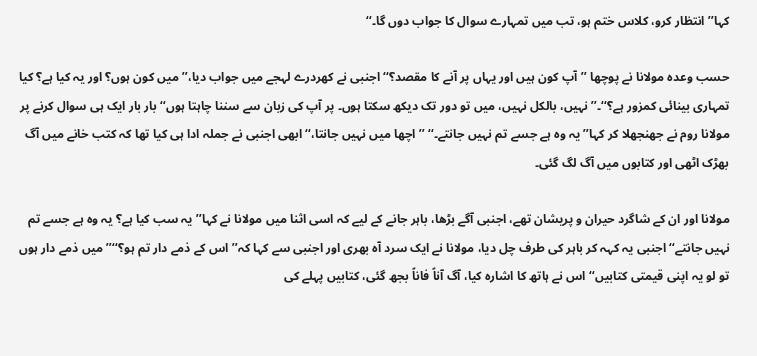کہا’’ انتظار کرو، کلاس ختم ہو، تب میں تمہارے سوال کا جواب دوں گا۔‘‘

حسب وعدہ مولانا نے پوچھا ’’آپ کون ہیں اور یہاں پر آنے کا مقصد؟‘‘ اجنبی نے کھردرے لہجے میں جواب دیا،’’ میں کون ہوں؟ اور یہ کیا ہے؟ کیا تمہاری بینائی کمزور ہے؟‘‘۔’’ نہیں، بالکل نہیں، میں تو دور تک دیکھ سکتا ہوں۔ پر آپ کی زبان سے سننا چاہتا ہوں‘‘ بار بار ایک ہی سوال کرنے پر مولانا روم نے جھنجھلا کر کہا’’ یہ وہ ہے جسے تم نہیں جانتے۔‘‘ ’’ اچھا میں نہیں جانتا،‘‘ابھی اجنبی نے جملہ ادا ہی کیا تھا کہ کتب خانے میں آگ بھڑک اٹھی اور کتابوں میں آگ لگ گئی۔

مولانا اور ان کے شاگرد حیران و پریشان تھے، اجنبی آگے بڑھا، باہر جانے کے لیے کہ اسی اثنا میں مولانا نے کہا’’ یہ سب کیا ہے؟ یہ وہ ہے جسے تم نہیں جانتے‘‘اجنبی یہ کہہ کر باہر کی طرف چل دیا، مولانا نے ایک سرد آہ بھری اور اجنبی سے کہا کہ’’ اس کے ذمے دار تم ہو؟‘‘’’ میں ذمے دار ہوں تو لو یہ اپنی قیمتی کتابیں‘‘ اس نے ہاتھ کا اشارہ کیا، آگ آناً فاناً بجھ گئی، کتابیں پہلے کی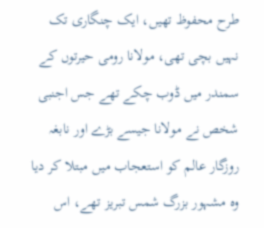طرح محفوظ تھیں، ایک چنگاری تک نہیں بچی تھی، مولانا رومی حیرتوں کے سمندر میں ڈوب چکے تھے جس اجنبی شخص نے مولانا جیسے بڑے اور نابغہ روزگار عالم کو استعجاب میں مبتلا کر دیا وہ مشہور بزرگ شمس تبریز تھے، اس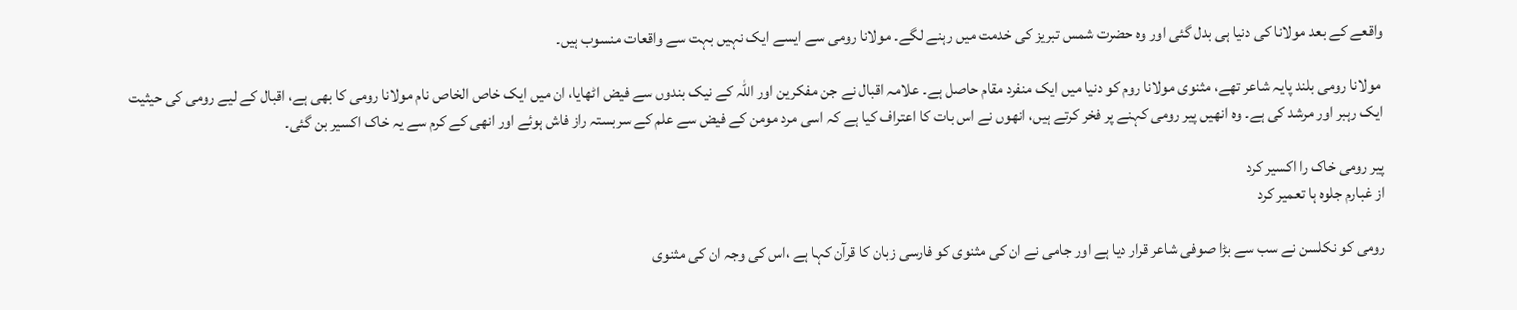واقعے کے بعد مولانا کی دنیا ہی بدل گئی اور وہ حضرت شمس تبریز کی خدمت میں رہنے لگے۔ مولانا رومی سے ایسے ایک نہیں بہت سے واقعات منسوب ہیں۔

 مولانا رومی بلند پایہ شاعر تھے، مثنوی مولانا روم کو دنیا میں ایک منفرد مقام حاصل ہے۔ علامہ اقبال نے جن مفکرین اور اللہ کے نیک بندوں سے فیض اٹھایا، ان میں ایک خاص الخاص نام مولانا رومی کا بھی ہے، اقبال کے لیے رومی کی حیثیت ایک رہبر اور مرشد کی ہے۔ وہ انھیں پیر رومی کہنے پر فخر کرتے ہیں، انھوں نے اس بات کا اعتراف کیا ہے کہ اسی مرد مومن کے فیض سے علم کے سربستہ راز فاش ہوئے اور انھی کے کرم سے یہ خاک اکسیر بن گئی۔

پیر رومی خاک را اکسیر کرد
از غبارم جلوہ ہا تعمیر کرد

رومی کو نکلسن نے سب سے بڑا صوفی شاعر قرار دیا ہے اور جامی نے ان کی مثنوی کو فارسی زبان کا قرآن کہا ہے ،اس کی وجہ ان کی مثنوی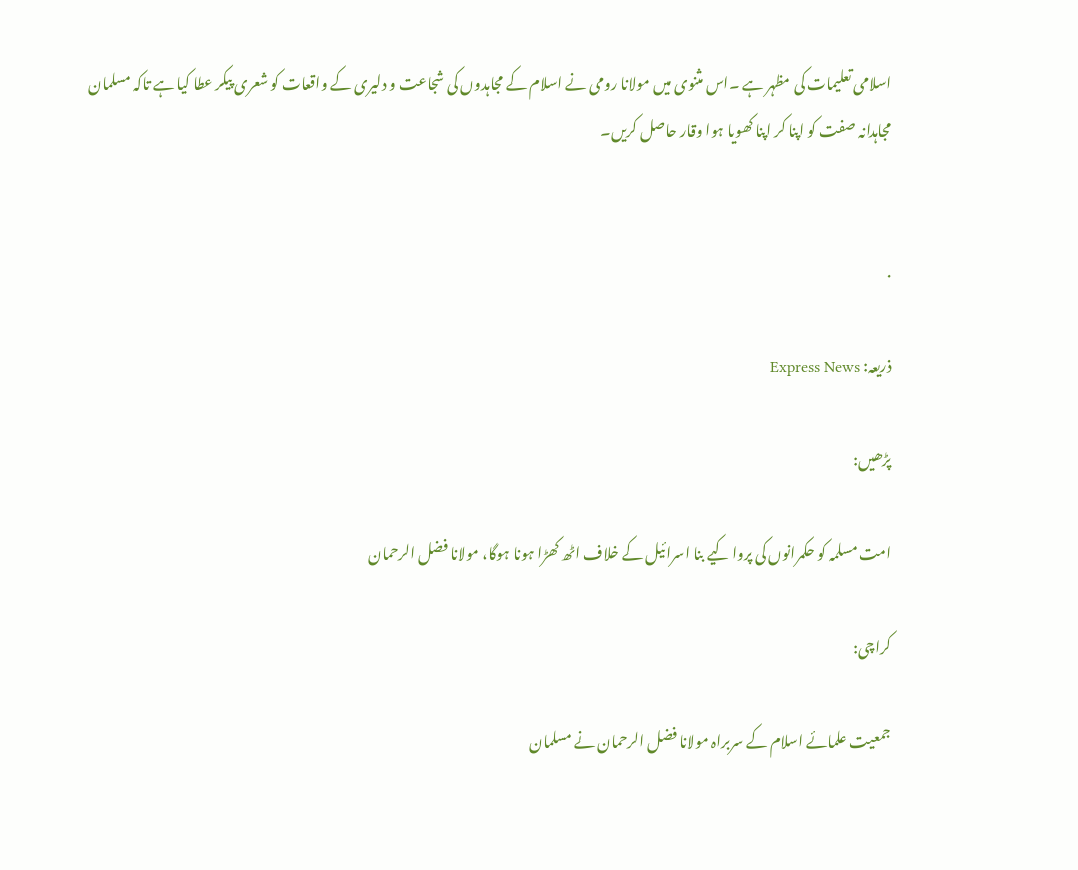اسلامی تعلیمات کی مظہر ہے ۔اس مثنوی میں مولانا رومی نے اسلام کے مجاہدوں کی شجاعت و دلیری کے واقعات کو شعری پیکر عطا کیا ہے تاکہ مسلمان مجاہدانہ صفت کو اپنا کر اپنا کھویا ہوا وقار حاصل کریں۔


.

ذریعہ: Express News

پڑھیں:

امت مسلمہ کو حکمرانوں کی پروا کیے بنا اسرائیل کے خلاف اٹھ کھڑا ہونا ہوگا، مولانا فضل الرحمان

کراچی:

جمعیت علمائے اسلام کے سربراہ مولانا فضل الرحمان نے مسلمان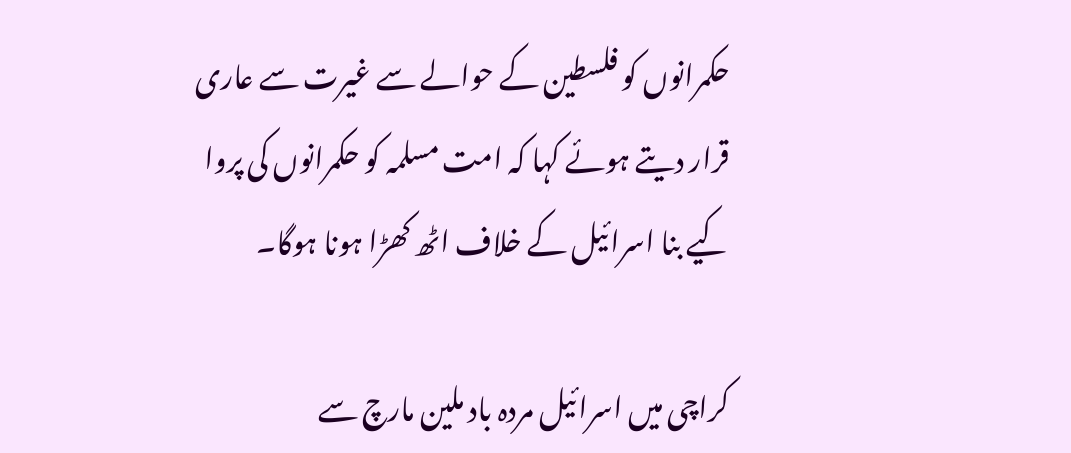حکمرانوں کو فلسطین کے حوالے سے غیرت سے عاری قرار دیتے ہوئے کہا کہ امت مسلمہ کو حکمرانوں کی پروا کیے بنا اسرائیل کے خلاف اٹھ کھڑا ہونا ہوگا۔

کراچی میں اسرائیل مردہ باد ملین مارچ سے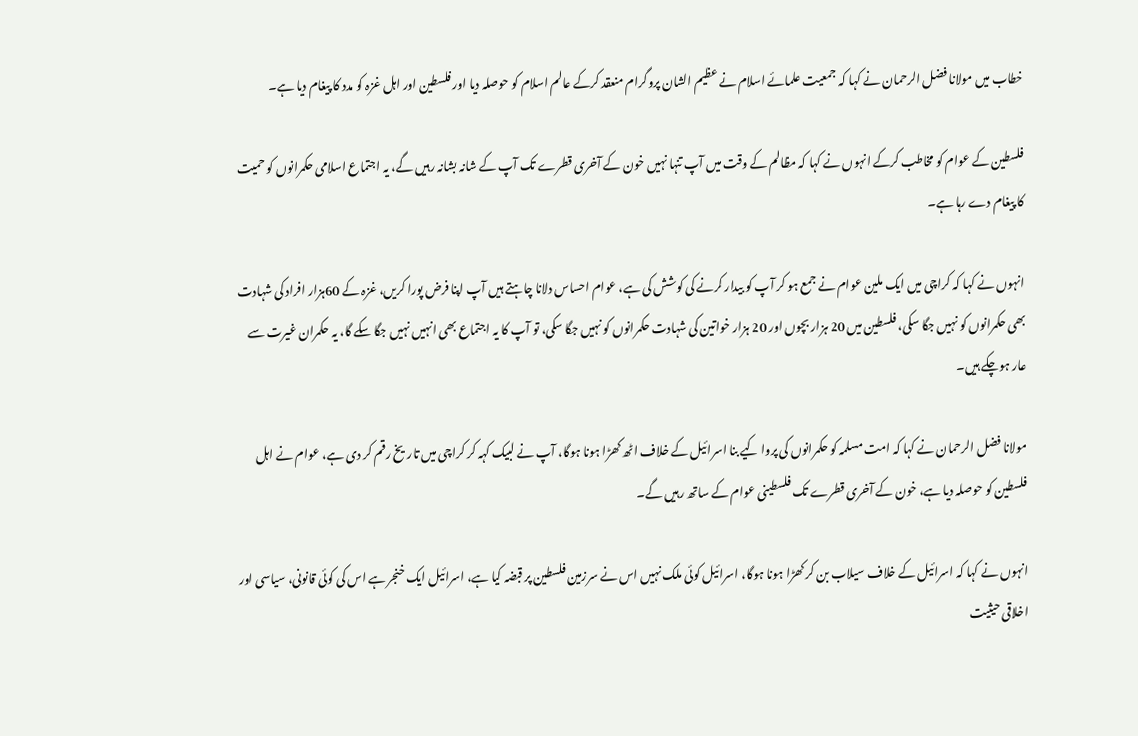خطاب میں مولانا فضل الرحمان نے کہا کہ جمعیت علمائے اسلام نے عظیم الشان پروگرام منعقد کرکے عالم اسلام کو حوصلہ دیا اور فلسطین اور اہل غزہ کو مدد کا پیغام دیا ہے۔

فلسطین کے عوام کو مخاطب کرکے انہوں نے کہا کہ مظالم کے وقت میں آپ تنہا نہیں خون کے آخری قطرے تک آپ کے شانہ بشانہ رہیں گے، یہ اجتماع اسلامی حکمرانوں کو حمیت کا پیغام دے رہا ہے۔

انہوں نے کہا کہ کراچی میں ایک ملین عوام نے جمع ہو کر آپ کو بیدار کرنے کی کوشش کی ہے، عوام احساس دلانا چاہتے ہیں آپ اپنا فرض پورا کریں، غزہ کے 60ہزار افراد کی شہادت بھی حکمرانوں کو نہیں جگا سکی، فلسطین میں 20 ہزار بچوں اور 20 ہزار خواتین کی شہادت حکمرانوں کو نہیں جگا سکی، تو آپ کا یہ اجتماع بھی انہیں نہیں جگا سکے گا، یہ حکمران غیرت سے عار ہوچکے ہیں۔

مولانا فضل الرحمان نے کہا کہ امت مسلمہ کو حکمرانوں کی پروا کیے بنا اسرائیل کے خلاف اٹھ کھڑا ہونا ہوگا، آپ نے لبیک کہہ کر کراچی میں تاریخ رقم کر دی ہے، عوام نے اہل فلسطین کو حوصلہ دیا ہے، خون کے آخری قطرے تک فلسطینی عوام کے ساتھ رہیں گے۔

انہوں نے کہا کہ اسرائیل کے خلاف سیلاب بن کر کھڑا ہونا ہوگا، اسرائیل کوئی ملک نہیں اس نے سرزمین فلسطین پر قبضہ کیا ہے، اسرائیل ایک خنجر ہے اس کی کوئی قانونی، سیاسی اور اخلاقی حیثیت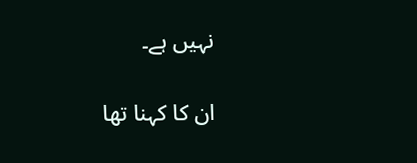نہیں ہے۔

ان کا کہنا تھا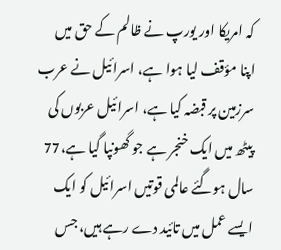کہ امریکا اور یورپ نے ظالم کے حق میں اپنا مؤقف لیا ہوا ہے، اسرائیل نے عرب سرزمین پر قبضہ کیا ہے، اسرائیل عربوں کی پیٹھ میں ایک خنجر ہے جو گھونپا گیا ہے،77 سال ہوگئے عالمی قوتیں اسرائیل کو ایک ایسے عمل میں تائید دے رہے ہیں، جس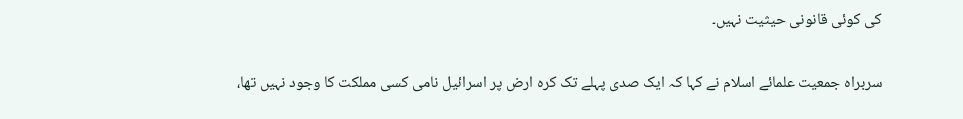کی کوئی قانونی حیثیت نہیں۔

سربراہ جمعیت علمائے اسلام نے کہا کہ ایک صدی پہلے تک کرہ ارض پر اسرائیل نامی کسی مملکت کا وجود نہیں تھا،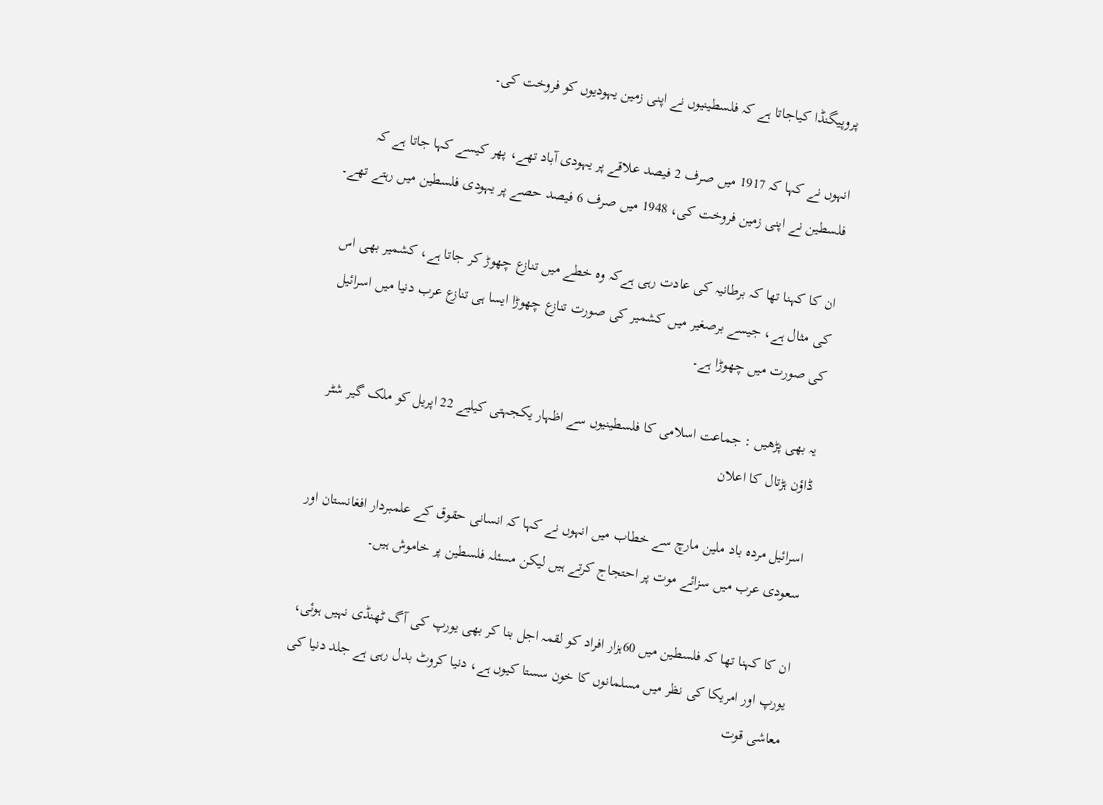پروپیگنڈا کیاجاتا ہے کہ فلسطینیوں نے اپنی زمین یہودیوں کو فروخت کی۔

انہوں نے کہا کہ 1917 میں صرف 2 فیصد علاقے پر یہودی آباد تھے، پھر کیسے کہا جاتا ہے کہ فلسطین نے اپنی زمین فروخت کی، 1948 میں صرف 6 فیصد حصے پر یہودی فلسطین میں رہتے تھے۔

ان کا کہنا تھا کہ برطانیہ کی عادت رہی ہےکہ وہ خطے میں تنازع چھوڑ کر جاتا ہے، کشمیر بھی اس کی مثال ہے، جیسے برصغیر میں کشمیر کی صورت تنازع چھوڑا ایسا ہی تنازع عرب دنیا میں اسرائیل کی صورت میں چھوڑا ہے۔

یہ بھی پڑھیں : جماعت اسلامی کا فلسطینیوں سے اظہار یکجہتی کیلیے 22 اپریل کو ملک گیر شٹر ڈاؤن ہڑتال کا اعلان

اسرائیل مردہ باد ملین مارچ سے خطاب میں انہوں نے کہا کہ انسانی حقوق کے علمبردار افغانستان اور سعودی عرب میں سزائے موت پر احتجاج کرتے ہیں لیکن مسئلہ فلسطین پر خاموش ہیں۔

ان کا کہنا تھا کہ فلسطین میں 60ہزار افراد کو لقمہ اجل بنا کر بھی یورپ کی آگ ٹھنڈی نہیں ہوئی، یورپ اور امریکا کی نظر میں مسلمانوں کا خون سستا کیوں ہے، دنیا کروٹ بدل رہی ہے جلد دنیا کی معاشی قوت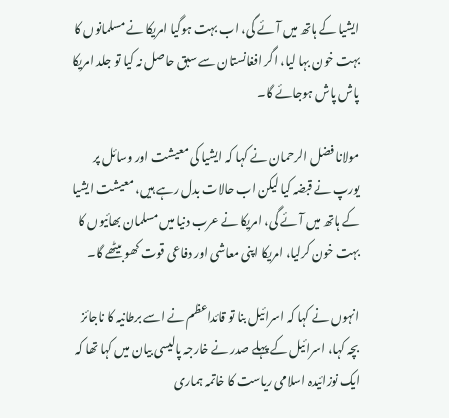ایشیا کے ہاتھ میں آئے گی، اب بہت ہوگیا امریکا نے مسلمانوں کا بہت خون بہا لیا، اگر افغانستان سے سبق حاصل نہ کیا تو جلد امریکا پاش پاش ہوجائے گا۔

مولانا فضل الرحمان نے کہا کہ ایشیا کی معیشت اور وسائل پر یورپ نے قبضہ کیا لیکن اب حالات بدل رہے ہیں، معیشت ایشیا کے ہاتھ میں آئے گی، امریکا نے عرب دنیا میں مسلمان بھائیوں کا بہت خون کرلیا، امریکا اپنی معاشی اور دفاعی قوت کھو بیٹھے گا۔

انہوں نے کہا کہ اسرائیل بنا تو قائداعظم نے اسے برطانیہ کا ناجائز بچہ کہا، اسرائیل کے پہلے صدر نے خارجہ پالیسی بیان میں کہا تھا کہ ایک نوزائیدہ اسلامی ریاست کا خاتمہ ہماری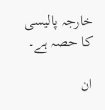خارجہ پالیسی کا حصہ ہے۔

ان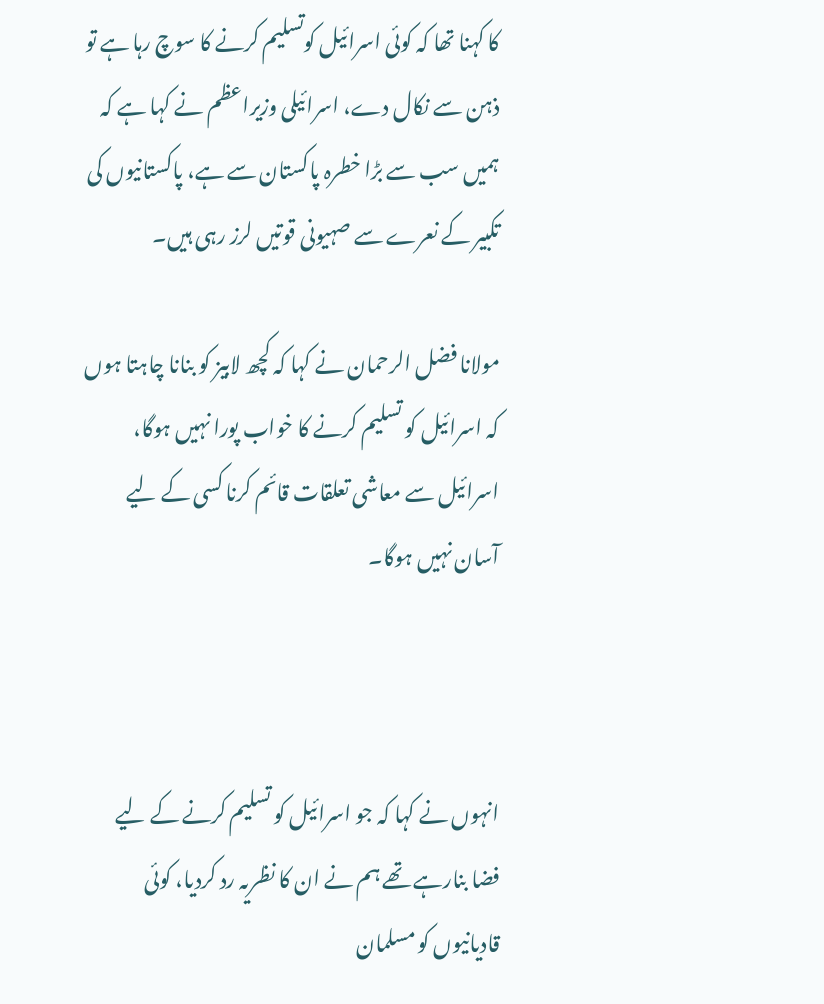کا کہنا تھا کہ کوئی اسرائیل کوتسلیم کرنے کا سوچ رہا ہے تو ذہن سے نکال دے، اسرائیلی وزیراعظم نے کہا ہے کہ ہمیں سب سے بڑا خطرہ پاکستان سے ہے، پاکستانیوں کی تکبیر کے نعرے سے صہیونی قوتیں لرز رہی ہیں۔

مولانا فضل الرحمان نے کہا کہ کچھ لابیز کو بنانا چاہتا ہوں کہ اسرائیل کو تسلیم کرنے کا خواب پورا نہیں ہوگا، اسرائیل سے معاشی تعلقات قائم کرنا کسی کے لیے آسان نہیں ہوگا۔



انہوں نے کہا کہ جو اسرائیل کو تسلیم کرنے کے لیے فضا بنارہے تھے ہم نے ان کا نظریہ رد کردیا، کوئی قادیانیوں کو مسلمان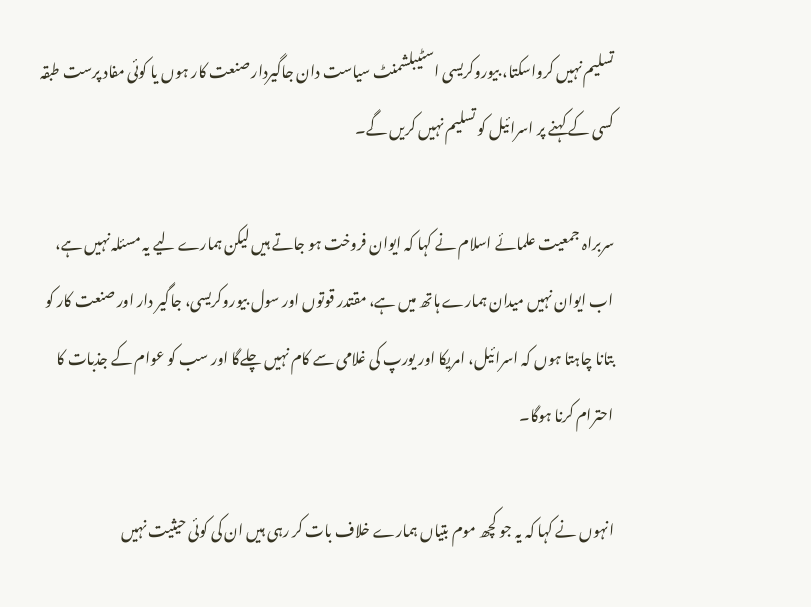تسلیم نہیں کرواسکتا، بیوروکریسی اسٹیبلشمنٹ سیاست دان جاگیردار صنعت کار ہوں یا کوئی مفاد پرست طبقہ کسی کے کہنے پر اسرائیل کو تسلیم نہیں کریں گے۔

سربراہ جمعیت علمائے اسلام نے کہا کہ ایوان فروخت ہو جاتے ہیں لیکن ہمارے لیے یہ مسئلہ نہیں ہے، اب ایوان نہیں میدان ہمارے ہاتھ میں ہے، مقتدر قوتوں اور سول بیوروکریسی، جاگیر دار اور صنعت کار کو بتانا چاہتا ہوں کہ اسرائیل، امریکا اور یورپ کی غلامی سے کام نہیں چلےگا اور سب کو عوام کے جذبات کا احترام کرنا ہوگا۔

انہوں نے کہا کہ یہ جو کچھ موم بتیاں ہمارے خلاف بات کر رہی ہیں ان کی کوئی حیثیت نہیں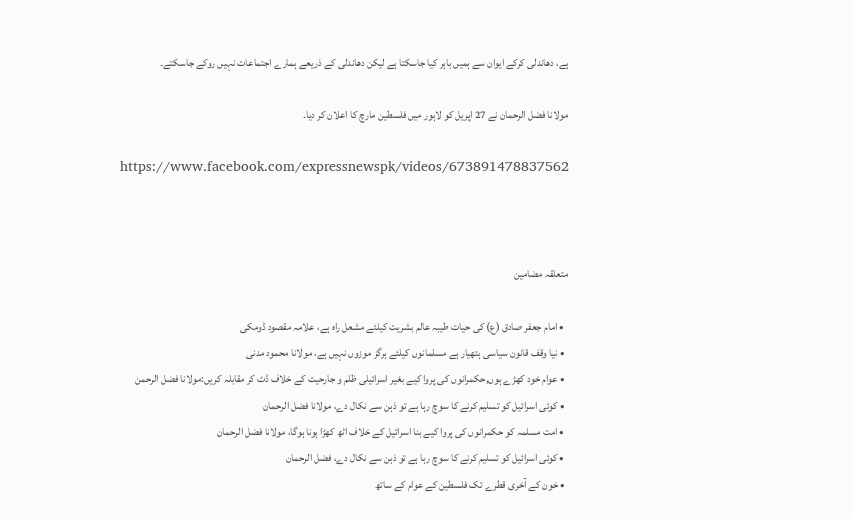ہے، دھاندلی کرکے ایوان سے ہمیں باہر کیا جاسکتا ہے لیکن دھاندلی کے ذریعے ہمارے اجتماعات نہیں روکے جاسکتے۔

مولانا فضل الرحمان نے 27 اپریل کو لاہور میں فلسطین مارچ کا اعلان کر دیا۔

https://www.facebook.com/expressnewspk/videos/673891478837562



متعلقہ مضامین

  • امام جعفر صادق (ع) کی حیات طیبہ عالم بشریت کیلئے مشعل راہ ہے، علامہ مقصود ڈومکی
  • نیا وقف قانون سیاسی ہتھیار ہے مسلمانوں کیلئے ہرگز موزوں نہیں ہے، مولانا محمود مدنی
  • عوام خود کھڑے ہوں,حکمرانوں کی پروا کیے بغیر اسرائیلی ظلم و جارحیت کے خلاف ڈٹ کر مقابلہ کریں:مولانا فضل الرحمن
  • کوئی اسرائیل کو تسلیم کرنے کا سوچ رہا ہے تو ذہن سے نکال دے، مولانا فضل الرحمان
  • امت مسلمہ کو حکمرانوں کی پروا کیے بنا اسرائیل کے خلاف اٹھ کھڑا ہونا ہوگا، مولانا فضل الرحمان
  • کوئی اسرائیل کو تسلیم کرنے کا سوچ رہا ہے تو ذہن سے نکال دے، فضل الرحمان
  • خون کے آخری قطرے تک فلسطین کے عوام کے ساتھ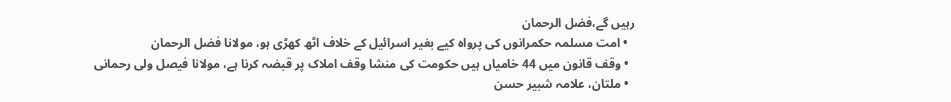رہیں گے،فضل الرحمان
  • امت مسلمہ حکمرانوں کی پرواہ کیے بغیر اسرائیل کے خلاف اٹھ کھڑی ہو، مولانا فضل الرحمان
  • وقف قانون میں 44 خامیاں ہیں حکومت کی منشا وقف املاک پر قبضہ کرنا ہے، مولانا فیصل ولی رحمانی
  • ملتان، علامہ شبیر حسن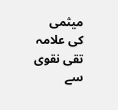میثمی کی علامہ تقی نقوی سے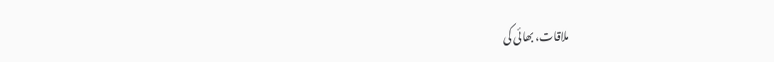ملاقات، بھائی کی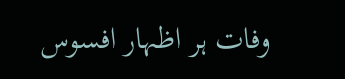وفات ہر اظہار افسوس